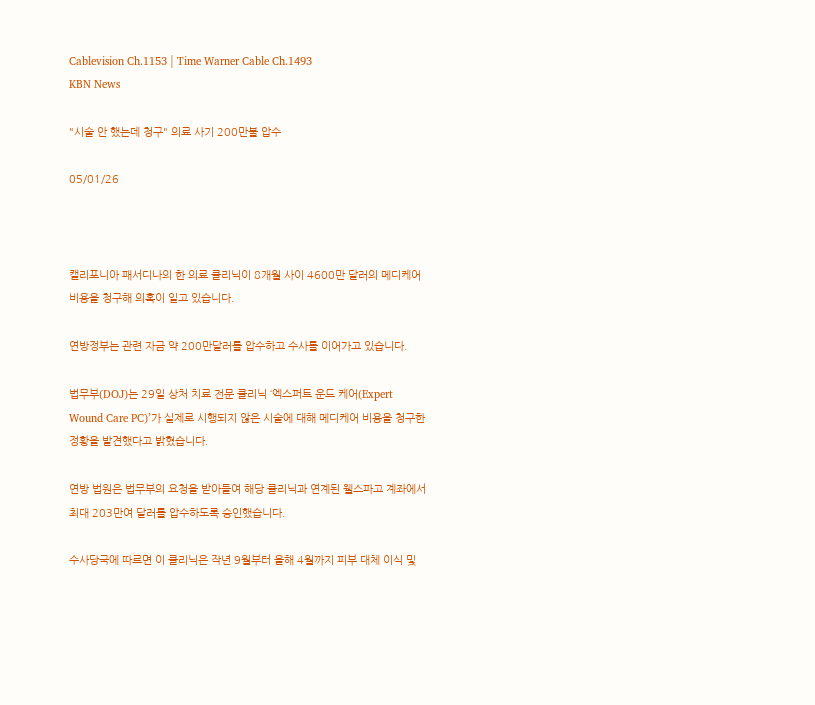Cablevision Ch.1153 | Time Warner Cable Ch.1493
KBN News

"시술 안 했는데 청구" 의료 사기 200만불 압수

05/01/26



캘리포니아 패서디나의 한 의료 클리닉이 8개월 사이 4600만 달러의 메디케어 비용을 청구해 의혹이 일고 있습니다.

연방정부는 관련 자금 약 200만달러를 압수하고 수사를 이어가고 있습니다.

법무부(DOJ)는 29일 상처 치료 전문 클리닉 ‘엑스퍼트 운드 케어(Expert Wound Care PC)’가 실제로 시행되지 않은 시술에 대해 메디케어 비용을 청구한 정황을 발견했다고 밝혔습니다.

연방 법원은 법무부의 요청을 받아들여 해당 클리닉과 연계된 웰스파고 계좌에서 최대 203만여 달러를 압수하도록 승인했습니다.

수사당국에 따르면 이 클리닉은 작년 9월부터 올해 4월까지 피부 대체 이식 및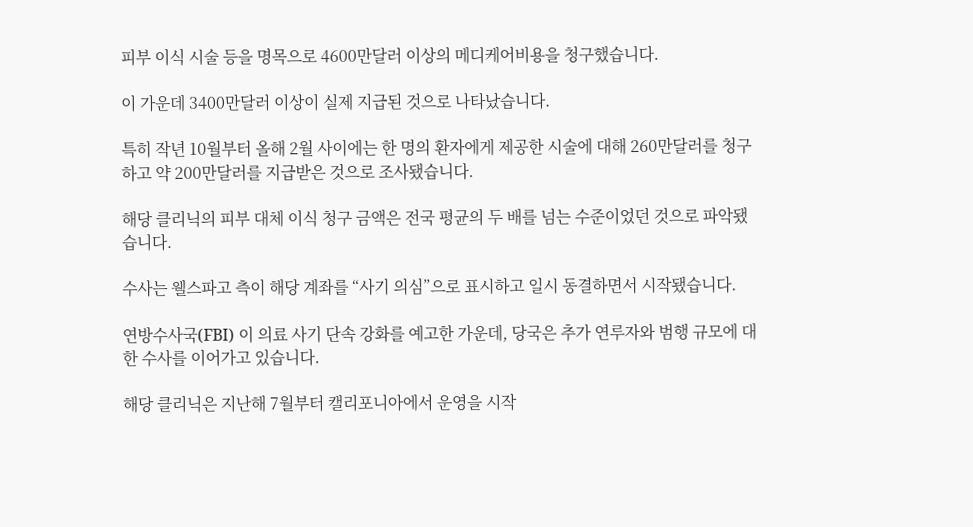피부 이식 시술 등을 명목으로 4600만달러 이상의 메디케어비용을 청구했습니다.

이 가운데 3400만달러 이상이 실제 지급된 것으로 나타났습니다.

특히 작년 10월부터 올해 2월 사이에는 한 명의 환자에게 제공한 시술에 대해 260만달러를 청구하고 약 200만달러를 지급받은 것으로 조사됐습니다.

해당 클리닉의 피부 대체 이식 청구 금액은 전국 평균의 두 배를 넘는 수준이었던 것으로 파악됐습니다.

수사는 웰스파고 측이 해당 계좌를 “사기 의심”으로 표시하고 일시 동결하면서 시작됐습니다.

연방수사국(FBI) 이 의료 사기 단속 강화를 예고한 가운데, 당국은 추가 연루자와 범행 규모에 대한 수사를 이어가고 있습니다.

해당 클리닉은 지난해 7월부터 캘리포니아에서 운영을 시작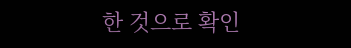한 것으로 확인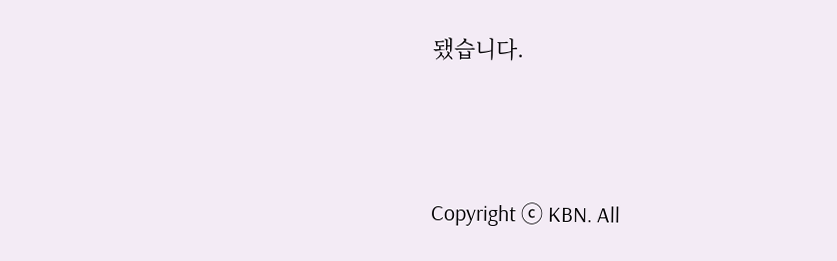됐습니다.




Copyright ⓒ KBN. All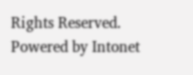Rights Reserved.
Powered by Intonet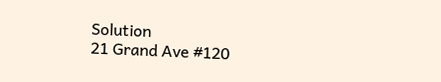Solution
21 Grand Ave #120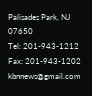Palisades Park, NJ 07650
Tel: 201-943-1212
Fax: 201-943-1202
kbnnews@gmail.com